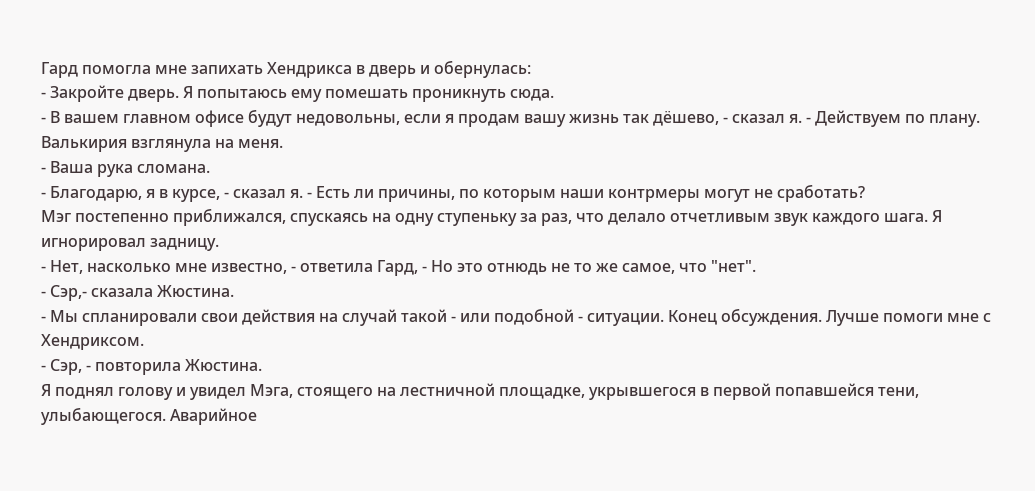Гард помогла мне запихать Хендрикса в дверь и обернулась:
- Закройте дверь. Я попытаюсь ему помешать проникнуть сюда.
- В вашем главном офисе будут недовольны, если я продам вашу жизнь так дёшево, - сказал я. - Действуем по плану.
Валькирия взглянула на меня.
- Ваша рука сломана.
- Благодарю, я в курсе, - сказал я. - Есть ли причины, по которым наши контрмеры могут не сработать?
Мэг постепенно приближался, спускаясь на одну ступеньку за раз, что делало отчетливым звук каждого шага. Я игнорировал задницу.
- Нет, насколько мне известно, - ответила Гард, - Но это отнюдь не то же самое, что "нет".
- Сэр,- сказала Жюстина.
- Мы спланировали свои действия на случай такой - или подобной - ситуации. Конец обсуждения. Лучше помоги мне с Хендриксом.
- Сэр, - повторила Жюстина.
Я поднял голову и увидел Мэга, стоящего на лестничной площадке, укрывшегося в первой попавшейся тени, улыбающегося. Аварийное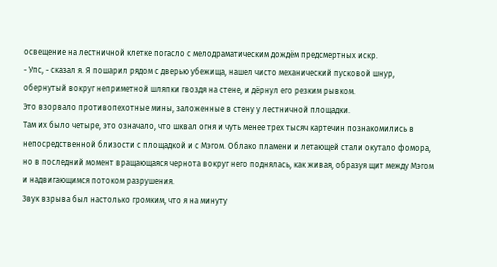освещение на лестничной клетке погасло с мелодраматическим дождём предсмертных искр.
- Упс, - сказал я. Я пошарил рядом с дверью убежища, нашел чисто механический пусковой шнур, обернутый вокруг неприметной шляпки гвоздя на стене, и дёрнул его резким рывком.
Это взорвало противопехотные мины, заложенные в стену у лестничной площадки.
Там их было четыре, это означало, что шквал огня и чуть менее трех тысяч картечин познакомились в непосредственной близости с площадкой и с Мэгом. Облако пламени и летающей стали окутало фомора, но в последний момент вращающаяся чернота вокруг него поднялась, как живая, образуя щит между Мэгом и надвигающимся потоком разрушения.
Звук взрыва был настолько громким, что я на минуту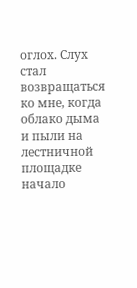оглох. Слух стал возвращаться ко мне, когда облако дыма и пыли на лестничной площадке начало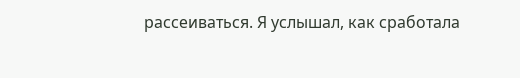рассеиваться. Я услышал, как сработала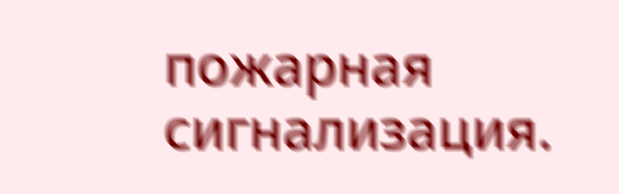пожарная сигнализация.